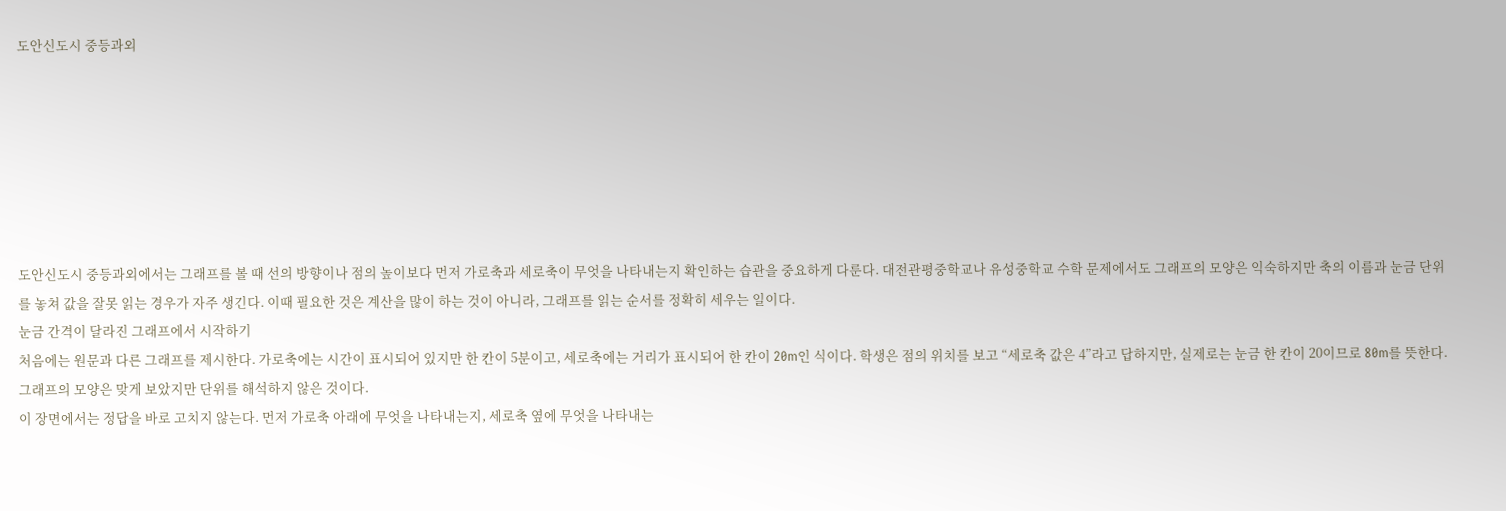도안신도시 중등과외







도안신도시 중등과외에서는 그래프를 볼 때 선의 방향이나 점의 높이보다 먼저 가로축과 세로축이 무엇을 나타내는지 확인하는 습관을 중요하게 다룬다. 대전관평중학교나 유성중학교 수학 문제에서도 그래프의 모양은 익숙하지만 축의 이름과 눈금 단위를 놓쳐 값을 잘못 읽는 경우가 자주 생긴다. 이때 필요한 것은 계산을 많이 하는 것이 아니라, 그래프를 읽는 순서를 정확히 세우는 일이다.
눈금 간격이 달라진 그래프에서 시작하기
처음에는 원문과 다른 그래프를 제시한다. 가로축에는 시간이 표시되어 있지만 한 칸이 5분이고, 세로축에는 거리가 표시되어 한 칸이 20m인 식이다. 학생은 점의 위치를 보고 “세로축 값은 4”라고 답하지만, 실제로는 눈금 한 칸이 20이므로 80m를 뜻한다. 그래프의 모양은 맞게 보았지만 단위를 해석하지 않은 것이다.
이 장면에서는 정답을 바로 고치지 않는다. 먼저 가로축 아래에 무엇을 나타내는지, 세로축 옆에 무엇을 나타내는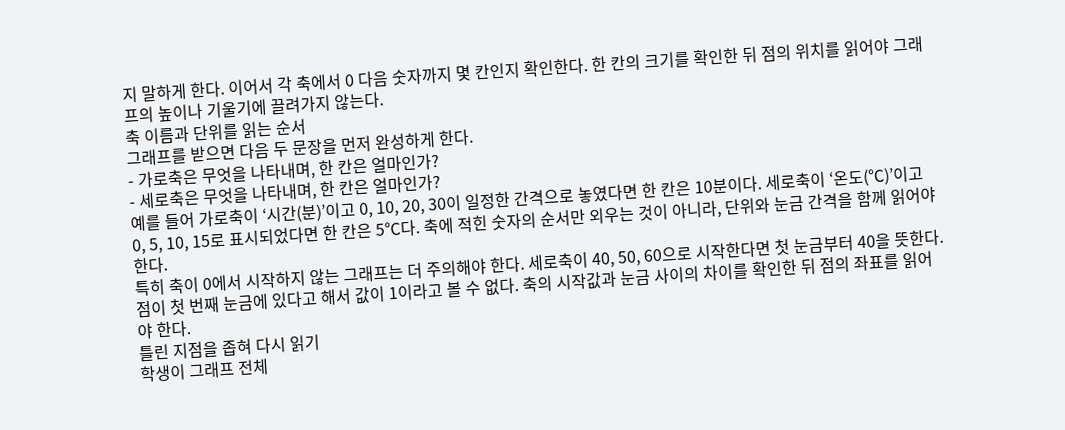지 말하게 한다. 이어서 각 축에서 0 다음 숫자까지 몇 칸인지 확인한다. 한 칸의 크기를 확인한 뒤 점의 위치를 읽어야 그래프의 높이나 기울기에 끌려가지 않는다.
축 이름과 단위를 읽는 순서
그래프를 받으면 다음 두 문장을 먼저 완성하게 한다.
- 가로축은 무엇을 나타내며, 한 칸은 얼마인가?
- 세로축은 무엇을 나타내며, 한 칸은 얼마인가?
예를 들어 가로축이 ‘시간(분)’이고 0, 10, 20, 30이 일정한 간격으로 놓였다면 한 칸은 10분이다. 세로축이 ‘온도(℃)’이고 0, 5, 10, 15로 표시되었다면 한 칸은 5℃다. 축에 적힌 숫자의 순서만 외우는 것이 아니라, 단위와 눈금 간격을 함께 읽어야 한다.
특히 축이 0에서 시작하지 않는 그래프는 더 주의해야 한다. 세로축이 40, 50, 60으로 시작한다면 첫 눈금부터 40을 뜻한다. 점이 첫 번째 눈금에 있다고 해서 값이 1이라고 볼 수 없다. 축의 시작값과 눈금 사이의 차이를 확인한 뒤 점의 좌표를 읽어야 한다.
틀린 지점을 좁혀 다시 읽기
학생이 그래프 전체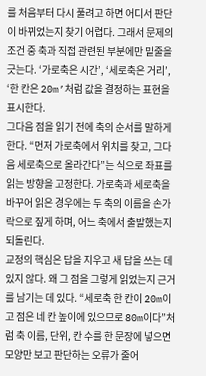를 처음부터 다시 풀려고 하면 어디서 판단이 바뀌었는지 찾기 어렵다. 그래서 문제의 조건 중 축과 직접 관련된 부분에만 밑줄을 긋는다. ‘가로축은 시간’, ‘세로축은 거리’, ‘한 칸은 20m’처럼 값을 결정하는 표현을 표시한다.
그다음 점을 읽기 전에 축의 순서를 말하게 한다. “먼저 가로축에서 위치를 찾고, 그다음 세로축으로 올라간다”는 식으로 좌표를 읽는 방향을 고정한다. 가로축과 세로축을 바꾸어 읽은 경우에는 두 축의 이름을 손가락으로 짚게 하며, 어느 축에서 출발했는지 되돌린다.
교정의 핵심은 답을 지우고 새 답을 쓰는 데 있지 않다. 왜 그 점을 그렇게 읽었는지 근거를 남기는 데 있다. “세로축 한 칸이 20m이고 점은 네 칸 높이에 있으므로 80m이다”처럼 축 이름, 단위, 칸 수를 한 문장에 넣으면 모양만 보고 판단하는 오류가 줄어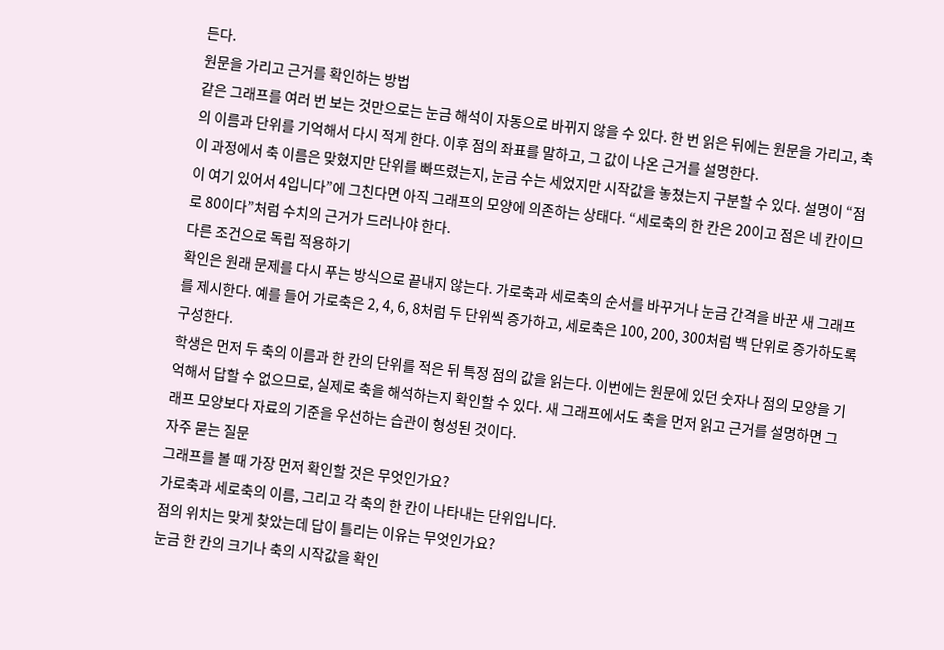든다.
원문을 가리고 근거를 확인하는 방법
같은 그래프를 여러 번 보는 것만으로는 눈금 해석이 자동으로 바뀌지 않을 수 있다. 한 번 읽은 뒤에는 원문을 가리고, 축의 이름과 단위를 기억해서 다시 적게 한다. 이후 점의 좌표를 말하고, 그 값이 나온 근거를 설명한다.
이 과정에서 축 이름은 맞혔지만 단위를 빠뜨렸는지, 눈금 수는 세었지만 시작값을 놓쳤는지 구분할 수 있다. 설명이 “점이 여기 있어서 4입니다”에 그친다면 아직 그래프의 모양에 의존하는 상태다. “세로축의 한 칸은 20이고 점은 네 칸이므로 80이다”처럼 수치의 근거가 드러나야 한다.
다른 조건으로 독립 적용하기
확인은 원래 문제를 다시 푸는 방식으로 끝내지 않는다. 가로축과 세로축의 순서를 바꾸거나 눈금 간격을 바꾼 새 그래프를 제시한다. 예를 들어 가로축은 2, 4, 6, 8처럼 두 단위씩 증가하고, 세로축은 100, 200, 300처럼 백 단위로 증가하도록 구성한다.
학생은 먼저 두 축의 이름과 한 칸의 단위를 적은 뒤 특정 점의 값을 읽는다. 이번에는 원문에 있던 숫자나 점의 모양을 기억해서 답할 수 없으므로, 실제로 축을 해석하는지 확인할 수 있다. 새 그래프에서도 축을 먼저 읽고 근거를 설명하면 그래프 모양보다 자료의 기준을 우선하는 습관이 형성된 것이다.
자주 묻는 질문
그래프를 볼 때 가장 먼저 확인할 것은 무엇인가요?
가로축과 세로축의 이름, 그리고 각 축의 한 칸이 나타내는 단위입니다.
점의 위치는 맞게 찾았는데 답이 틀리는 이유는 무엇인가요?
눈금 한 칸의 크기나 축의 시작값을 확인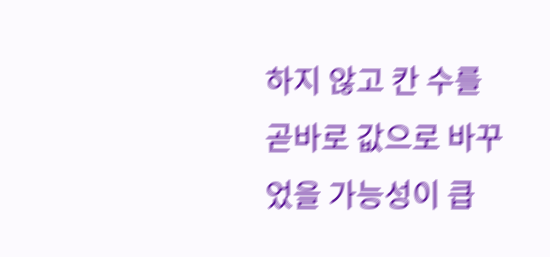하지 않고 칸 수를 곧바로 값으로 바꾸었을 가능성이 큽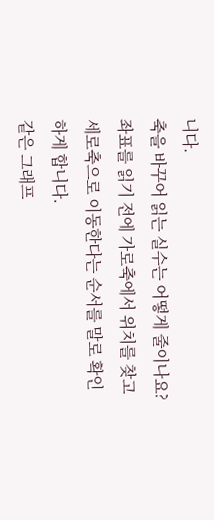니다.
축을 바꾸어 읽는 실수는 어떻게 줄이나요?
좌표를 읽기 전에 가로축에서 위치를 찾고 세로축으로 이동한다는 순서를 말로 확인하게 합니다.
같은 그래프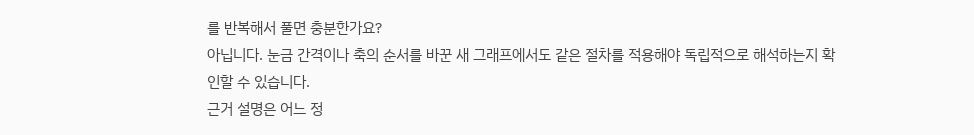를 반복해서 풀면 충분한가요?
아닙니다. 눈금 간격이나 축의 순서를 바꾼 새 그래프에서도 같은 절차를 적용해야 독립적으로 해석하는지 확인할 수 있습니다.
근거 설명은 어느 정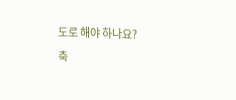도로 해야 하나요?
축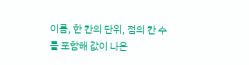이름, 한 칸의 단위, 점의 칸 수를 포함해 값이 나온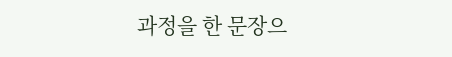과정을 한 문장으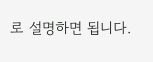로 설명하면 됩니다.